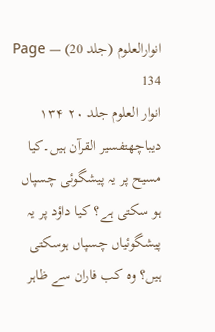انوارالعلوم (جلد 20) — Page 134
انوار العلوم جلد ۲۰ ۱۳۴ دیباچهتفسیر القرآن ہیں۔کیا مسیح پر یہ پیشگوئی چسپاں ہو سکتی ہے؟ کیا داؤد پر یہ پیشگوئیاں چسپاں ہوسکتی ہیں؟ وہ کب فاران سے ظاہر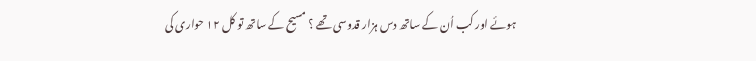ہوئے اور کب اُن کے ساتھ دس ہزار قدوسی تھے ؟ مسیح کے ساتھ تو کل ۱۲ حواری کی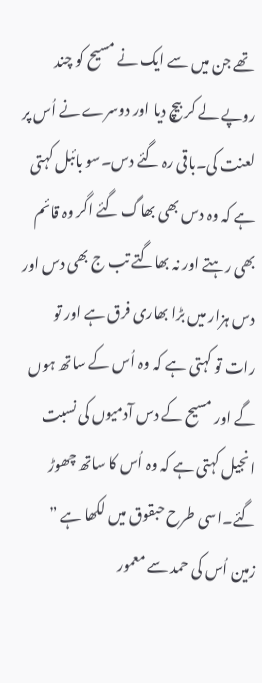تھے جن میں سے ایک نے مسیح کو چند روپے لے کر بیچ دیا اور دوسرے نے اُس پر لعنت کی۔باقی رہ گئے دس۔سو بائبل کہتی ہے کہ وہ دس بھی بھاگ گئے اگر وہ قائم بھی رہتے اور نہ بھاگتے تب ج بھی دس اور دس ہزار میں بڑا بھاری فرق ہے اور تو رات تو کہتی ہے کہ وہ اُس کے ساتھ ہوں گے اور مسیح کے دس آدمیوں کی نسبت انجیل کہتی ہے کہ وہ اُس کا ساتھ چھوڑ گئے۔اسی طرح حبقوق میں لکھا ہے ” زمین اُس کی حمد سے معمور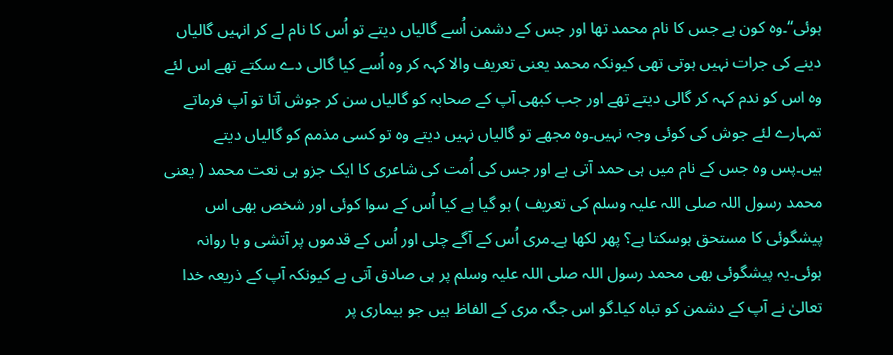ہوئی“۔وہ کون ہے جس کا نام محمد تھا اور جس کے دشمن اُسے گالیاں دیتے تو اُس کا نام لے کر انہیں گالیاں دینے کی جرات نہیں ہوتی تھی کیونکہ محمد یعنی تعریف والا کہہ کر وہ اُسے کیا گالی دے سکتے تھے اس لئے وہ اس کو ندم کہہ کر گالی دیتے تھے اور جب کبھی آپ کے صحابہ کو گالیاں سن کر جوش آتا تو آپ فرماتے تمہارے لئے جوش کی کوئی وجہ نہیں۔وہ مجھے تو گالیاں نہیں دیتے وہ تو کسی مذمم کو گالیاں دیتے ہیں۔پس وہ جس کے نام میں ہی حمد آتی ہے اور جس کی اُمت کی شاعری کا ایک جزو ہی نعت محمد ( یعنی محمد رسول اللہ صلی اللہ علیہ وسلم کی تعریف ) ہو گیا ہے کیا اُس کے سوا کوئی اور شخص بھی اس پیشگوئی کا مستحق ہوسکتا ہے؟ پھر لکھا ہے۔مری اُس کے آگے چلی اور اُس کے قدموں پر آتشی و با روانہ ہوئی۔یہ پیشگوئی بھی محمد رسول اللہ صلی اللہ علیہ وسلم پر ہی صادق آتی ہے کیونکہ آپ کے ذریعہ خدا تعالیٰ نے آپ کے دشمن کو تباہ کیا۔گو اس جگہ مری کے الفاظ ہیں جو بیماری پر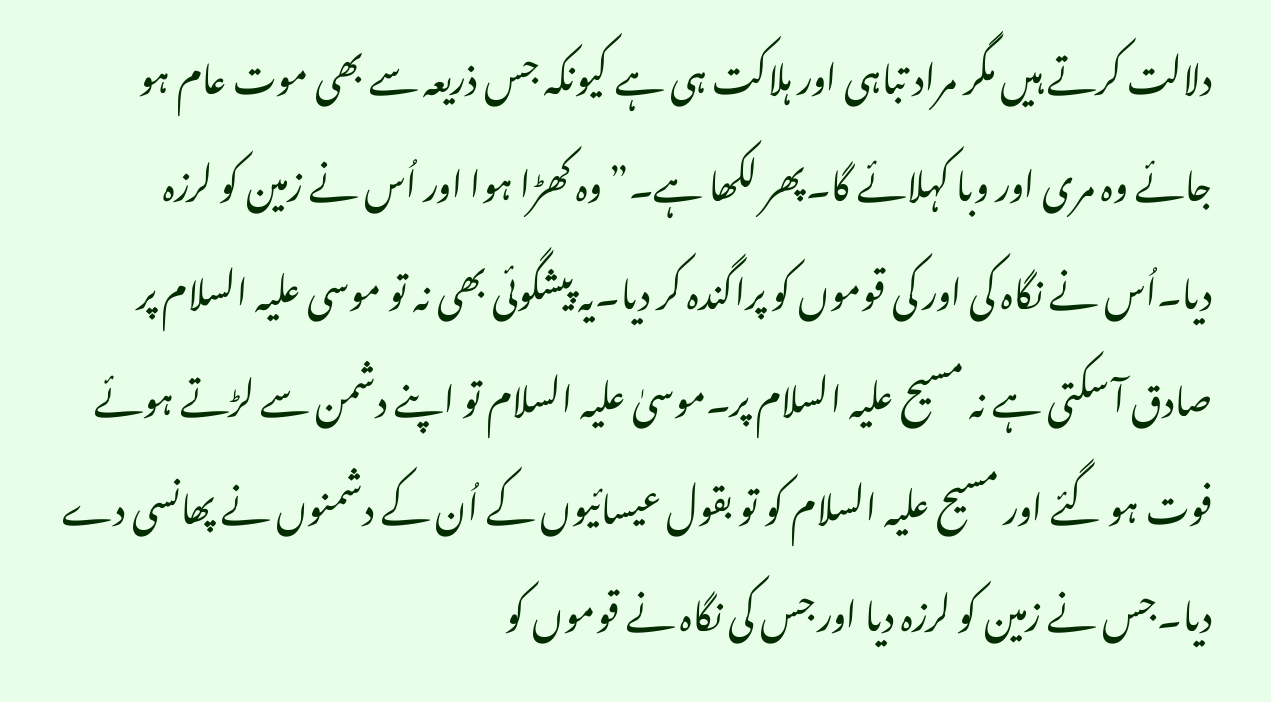دلالت کرتے ہیں مگر مراد تباہی اور ہلاکت ہی ہے کیونکہ جس ذریعہ سے بھی موت عام ہو جائے وہ مری اور وبا کہلائے گا۔پھر لکھا ہے۔” وہ کھڑا ہوا اور اُس نے زمین کو لرزہ دیا۔اُس نے نگاہ کی اور کی قوموں کو پراگندہ کر دیا۔یہ پیشگوئی بھی نہ تو موسی علیہ السلام پر صادق آ سکتی ہے نہ مسیح علیہ السلام پر۔موسیٰ علیہ السلام تو اپنے دشمن سے لڑتے ہوئے فوت ہو گئے اور مسیح علیہ السلام کو تو بقول عیسائیوں کے اُن کے دشمنوں نے پھانسی دے دیا۔جس نے زمین کو لرزہ دیا اور جس کی نگاہ نے قوموں کو